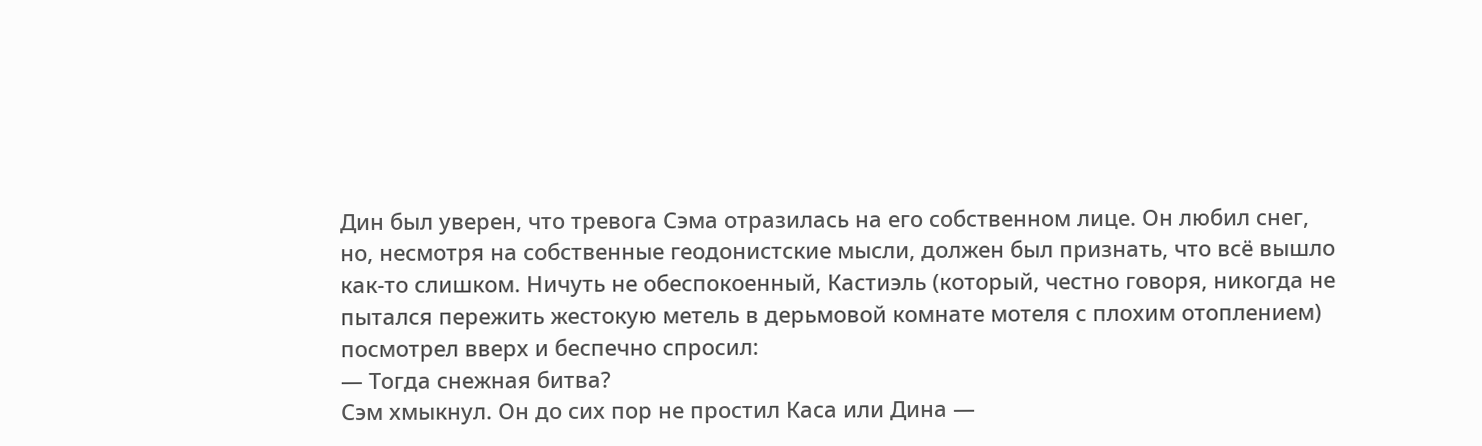Дин был уверен, что тревога Сэма отразилась на его собственном лице. Он любил снег, но, несмотря на собственные геодонистские мысли, должен был признать, что всё вышло как-то слишком. Ничуть не обеспокоенный, Кастиэль (который, честно говоря, никогда не пытался пережить жестокую метель в дерьмовой комнате мотеля с плохим отоплением) посмотрел вверх и беспечно спросил:
— Тогда снежная битва?
Сэм хмыкнул. Он до сих пор не простил Каса или Дина —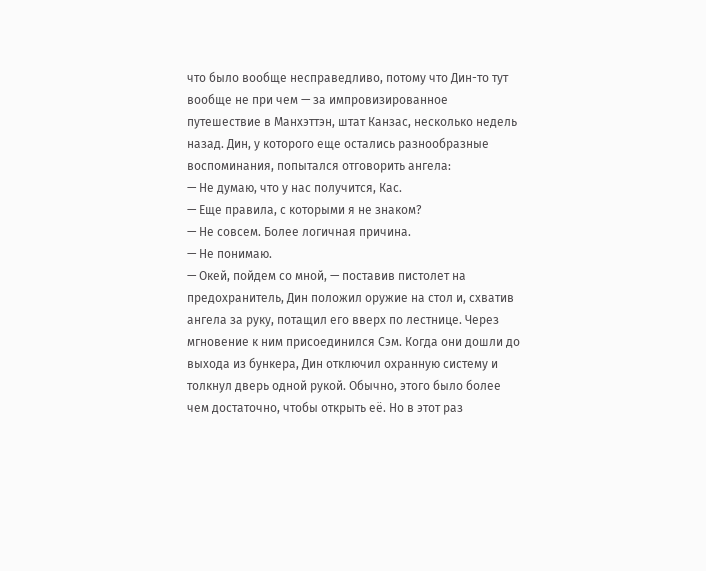что было вообще несправедливо, потому что Дин-то тут вообще не при чем — за импровизированное путешествие в Манхэттэн, штат Канзас, несколько недель назад. Дин, у которого еще остались разнообразные воспоминания, попытался отговорить ангела:
— Не думаю, что у нас получится, Кас.
— Еще правила, с которыми я не знаком?
— Не совсем. Более логичная причина.
— Не понимаю.
— Окей, пойдем со мной, — поставив пистолет на предохранитель, Дин положил оружие на стол и, схватив ангела за руку, потащил его вверх по лестнице. Через мгновение к ним присоединился Сэм. Когда они дошли до выхода из бункера, Дин отключил охранную систему и толкнул дверь одной рукой. Обычно, этого было более чем достаточно, чтобы открыть её. Но в этот раз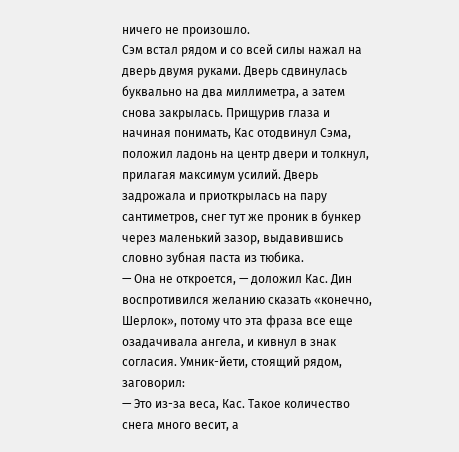ничего не произошло.
Сэм встал рядом и со всей силы нажал на дверь двумя руками. Дверь сдвинулась буквально на два миллиметра, а затем снова закрылась. Прищурив глаза и начиная понимать, Кас отодвинул Сэма, положил ладонь на центр двери и толкнул, прилагая максимум усилий. Дверь задрожала и приоткрылась на пару сантиметров, снег тут же проник в бункер через маленький зазор, выдавившись словно зубная паста из тюбика.
— Она не откроется, — доложил Кас. Дин воспротивился желанию сказать «конечно, Шерлок», потому что эта фраза все еще озадачивала ангела, и кивнул в знак согласия. Умник-йети, стоящий рядом, заговорил:
— Это из-за веса, Кас. Такое количество снега много весит, а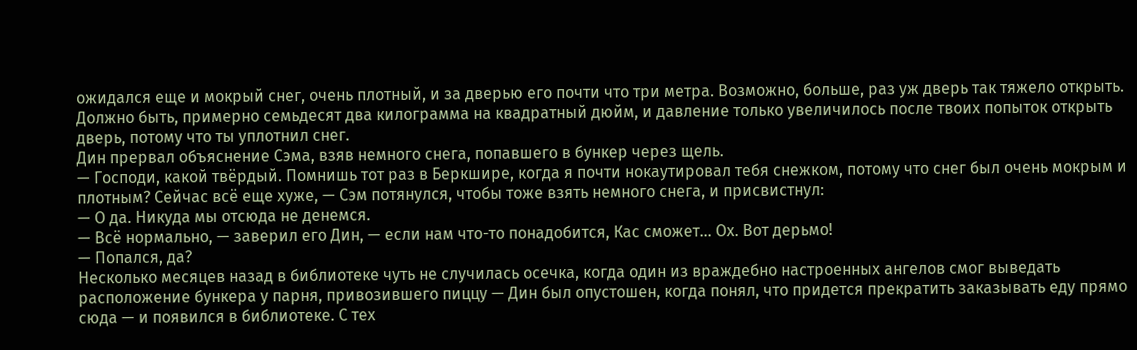ожидался еще и мокрый снег, очень плотный, и за дверью его почти что три метра. Возможно, больше, раз уж дверь так тяжело открыть. Должно быть, примерно семьдесят два килограмма на квадратный дюйм, и давление только увеличилось после твоих попыток открыть дверь, потому что ты уплотнил снег.
Дин прервал объяснение Сэма, взяв немного снега, попавшего в бункер через щель.
— Господи, какой твёрдый. Помнишь тот раз в Беркшире, когда я почти нокаутировал тебя снежком, потому что снег был очень мокрым и плотным? Сейчас всё еще хуже, — Сэм потянулся, чтобы тоже взять немного снега, и присвистнул:
— О да. Никуда мы отсюда не денемся.
— Всё нормально, — заверил его Дин, — если нам что-то понадобится, Кас сможет… Ох. Вот дерьмо!
— Попался, да?
Несколько месяцев назад в библиотеке чуть не случилась осечка, когда один из враждебно настроенных ангелов смог выведать расположение бункера у парня, привозившего пиццу — Дин был опустошен, когда понял, что придется прекратить заказывать еду прямо сюда — и появился в библиотеке. С тех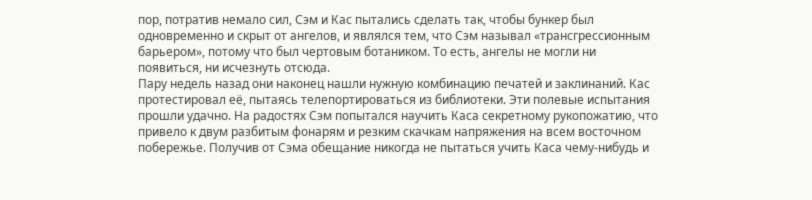пор, потратив немало сил, Сэм и Кас пытались сделать так, чтобы бункер был одновременно и скрыт от ангелов, и являлся тем, что Сэм называл «трансгрессионным барьером», потому что был чертовым ботаником. То есть, ангелы не могли ни появиться, ни исчезнуть отсюда.
Пару недель назад они наконец нашли нужную комбинацию печатей и заклинаний. Кас протестировал её, пытаясь телепортироваться из библиотеки. Эти полевые испытания прошли удачно. На радостях Сэм попытался научить Каса секретному рукопожатию, что привело к двум разбитым фонарям и резким скачкам напряжения на всем восточном побережье. Получив от Сэма обещание никогда не пытаться учить Каса чему-нибудь и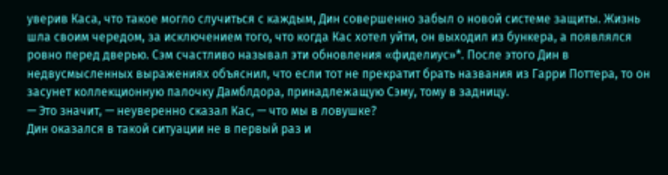уверив Каса, что такое могло случиться с каждым, Дин совершенно забыл о новой системе защиты. Жизнь шла своим чередом, за исключением того, что когда Кас хотел уйти, он выходил из бункера, а появлялся ровно перед дверью. Сэм счастливо называл эти обновления «фиделиус»*. После этого Дин в недвусмысленных выражениях объяснил, что если тот не прекратит брать названия из Гарри Поттера, то он засунет коллекционную палочку Дамблдора, принадлежащую Сэму, тому в задницу.
— Это значит, — неуверенно сказал Кас, — что мы в ловушке?
Дин оказался в такой ситуации не в первый раз и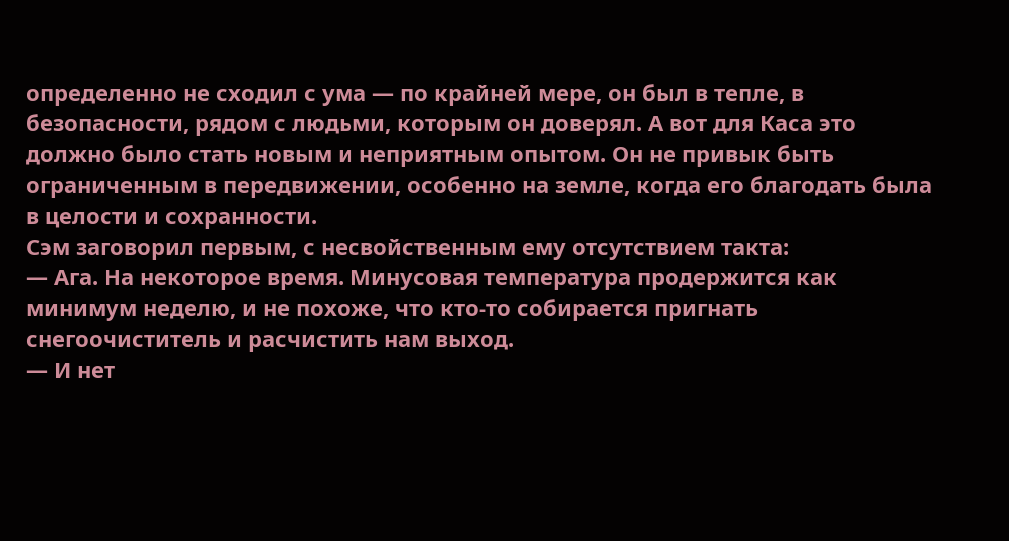определенно не сходил с ума — по крайней мере, он был в тепле, в безопасности, рядом с людьми, которым он доверял. А вот для Каса это должно было стать новым и неприятным опытом. Он не привык быть ограниченным в передвижении, особенно на земле, когда его благодать была в целости и сохранности.
Сэм заговорил первым, с несвойственным ему отсутствием такта:
— Ага. На некоторое время. Минусовая температура продержится как минимум неделю, и не похоже, что кто-то собирается пригнать снегоочиститель и расчистить нам выход.
— И нет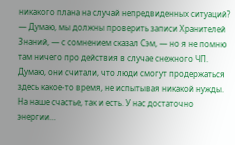никакого плана на случай непредвиденных ситуаций?
— Думаю, мы должны проверить записи Хранителей Знаний, — с сомнением сказал Сэм, — но я не помню там ничего про действия в случае снежного ЧП. Думаю, они считали, что люди смогут продержаться здесь какое-то время, не испытывая никакой нужды. На наше счастье, так и есть. У нас достаточно энергии…